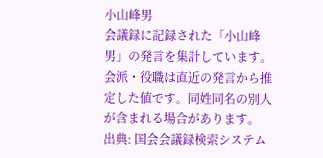小山峰男
会議録に記録された「小山峰男」の発言を集計しています。会派・役職は直近の発言から推定した値です。同姓同名の別人が含まれる場合があります。
出典: 国会会議録検索システム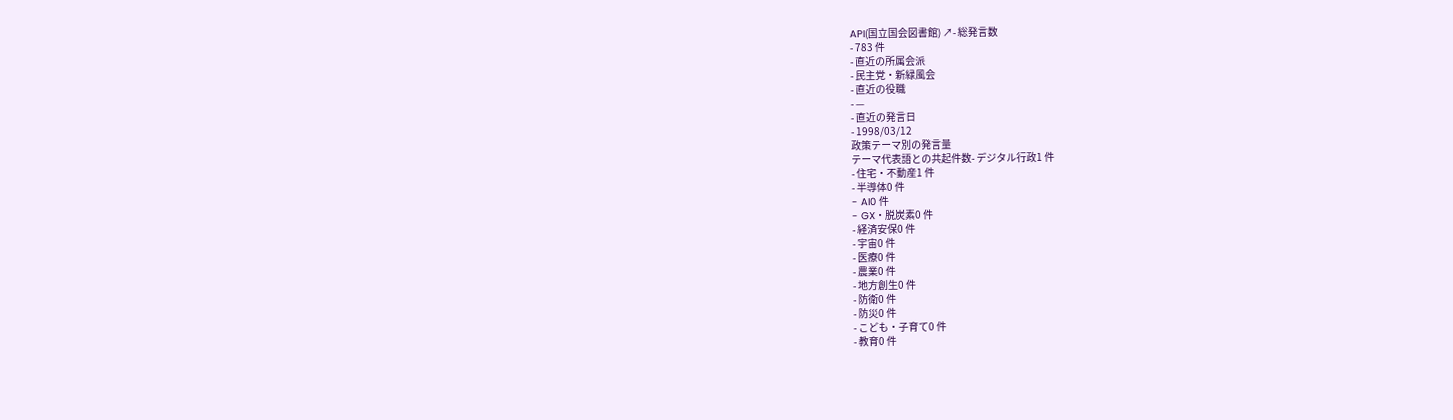API(国立国会図書館) ↗- 総発言数
- 783 件
- 直近の所属会派
- 民主党・新緑風会
- 直近の役職
- —
- 直近の発言日
- 1998/03/12
政策テーマ別の発言量
テーマ代表語との共起件数- デジタル行政1 件
- 住宅・不動産1 件
- 半導体0 件
- AI0 件
- GX・脱炭素0 件
- 経済安保0 件
- 宇宙0 件
- 医療0 件
- 農業0 件
- 地方創生0 件
- 防衛0 件
- 防災0 件
- こども・子育て0 件
- 教育0 件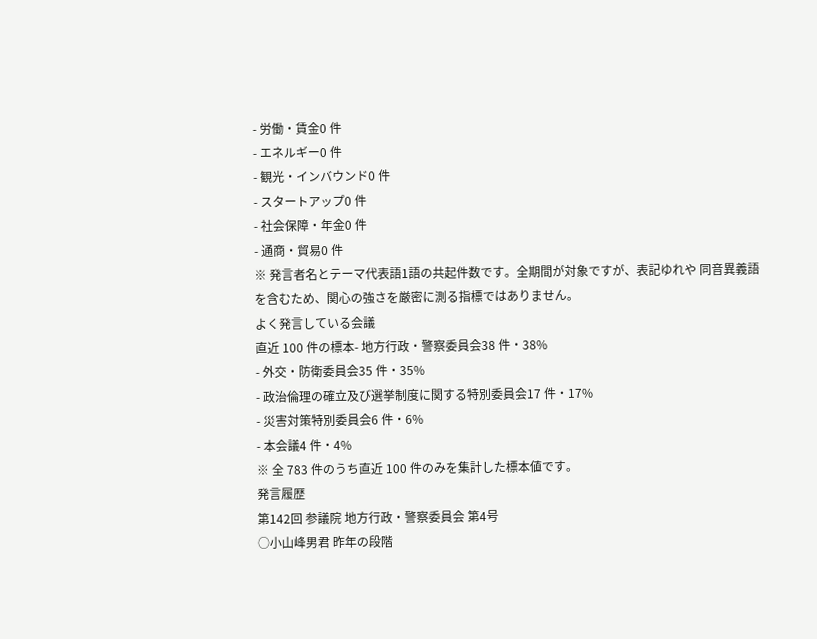- 労働・賃金0 件
- エネルギー0 件
- 観光・インバウンド0 件
- スタートアップ0 件
- 社会保障・年金0 件
- 通商・貿易0 件
※ 発言者名とテーマ代表語1語の共起件数です。全期間が対象ですが、表記ゆれや 同音異義語を含むため、関心の強さを厳密に測る指標ではありません。
よく発言している会議
直近 100 件の標本- 地方行政・警察委員会38 件・38%
- 外交・防衛委員会35 件・35%
- 政治倫理の確立及び選挙制度に関する特別委員会17 件・17%
- 災害対策特別委員会6 件・6%
- 本会議4 件・4%
※ 全 783 件のうち直近 100 件のみを集計した標本値です。
発言履歴
第142回 参議院 地方行政・警察委員会 第4号
○小山峰男君 昨年の段階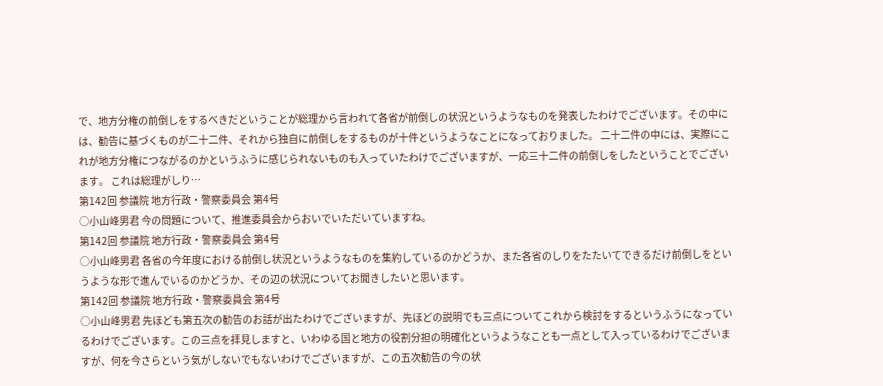で、地方分権の前倒しをするべきだということが総理から言われて各省が前倒しの状況というようなものを発表したわけでございます。その中には、勧告に基づくものが二十二件、それから独自に前倒しをするものが十件というようなことになっておりました。 二十二件の中には、実際にこれが地方分権につながるのかというふうに感じられないものも入っていたわけでございますが、一応三十二件の前倒しをしたということでございます。 これは総理がしり…
第142回 参議院 地方行政・警察委員会 第4号
○小山峰男君 今の問題について、推進委員会からおいでいただいていますね。
第142回 参議院 地方行政・警察委員会 第4号
○小山峰男君 各省の今年度における前倒し状況というようなものを集約しているのかどうか、また各省のしりをたたいてできるだけ前倒しをというような形で進んでいるのかどうか、その辺の状況についてお聞きしたいと思います。
第142回 参議院 地方行政・警察委員会 第4号
○小山峰男君 先ほども第五次の勧告のお話が出たわけでございますが、先ほどの説明でも三点についてこれから検討をするというふうになっているわけでございます。この三点を拝見しますと、いわゆる国と地方の役割分担の明確化というようなことも一点として入っているわけでございますが、何を今さらという気がしないでもないわけでございますが、この五次勧告の今の状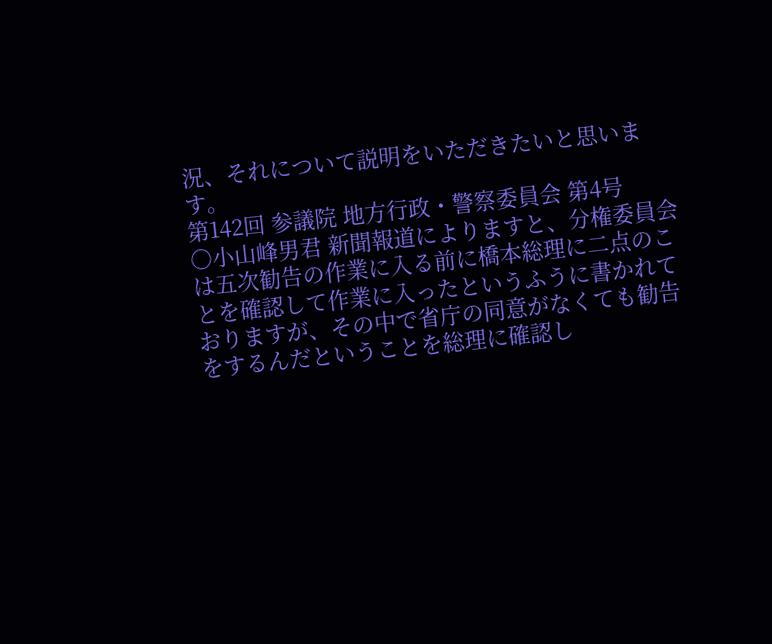況、それについて説明をいただきたいと思います。
第142回 参議院 地方行政・警察委員会 第4号
○小山峰男君 新聞報道によりますと、分権委員会は五次勧告の作業に入る前に橋本総理に二点のことを確認して作業に入ったというふうに書かれておりますが、その中で省庁の同意がなくても勧告をするんだということを総理に確認し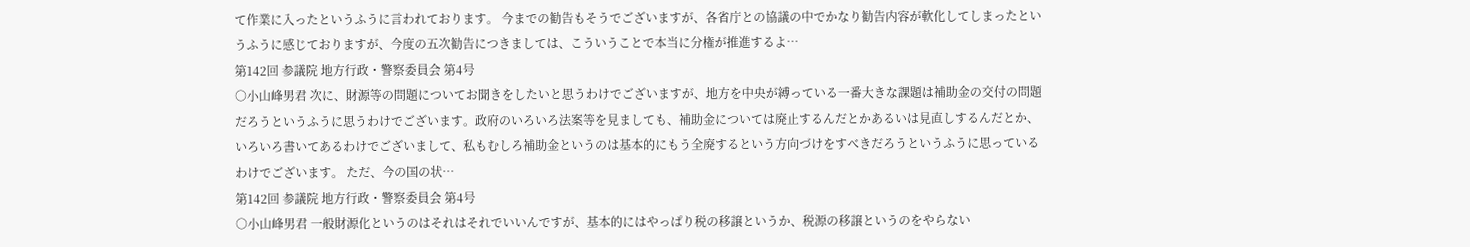て作業に入ったというふうに言われております。 今までの勧告もそうでございますが、各省庁との協議の中でかなり勧告内容が軟化してしまったというふうに感じておりますが、今度の五次勧告につきましては、こういうことで本当に分権が推進するよ…
第142回 参議院 地方行政・警察委員会 第4号
○小山峰男君 次に、財源等の問題についてお聞きをしたいと思うわけでございますが、地方を中央が縛っている一番大きな課題は補助金の交付の問題だろうというふうに思うわけでございます。政府のいろいろ法案等を見ましても、補助金については廃止するんだとかあるいは見直しするんだとか、いろいろ書いてあるわけでございまして、私もむしろ補助金というのは基本的にもう全廃するという方向づけをすべきだろうというふうに思っているわけでございます。 ただ、今の国の状…
第142回 参議院 地方行政・警察委員会 第4号
○小山峰男君 一般財源化というのはそれはそれでいいんですが、基本的にはやっぱり税の移譲というか、税源の移譲というのをやらない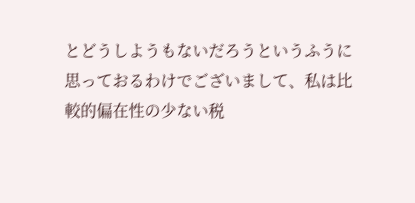とどうしようもないだろうというふうに思っておるわけでございまして、私は比較的偏在性の少ない税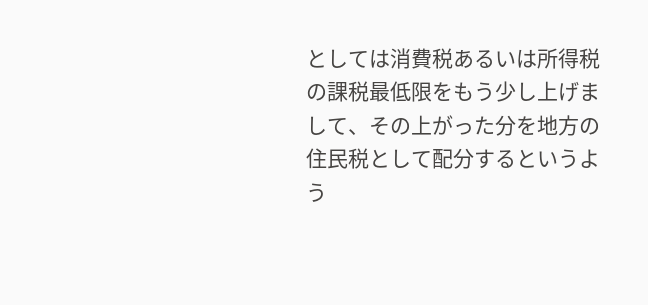としては消費税あるいは所得税の課税最低限をもう少し上げまして、その上がった分を地方の住民税として配分するというよう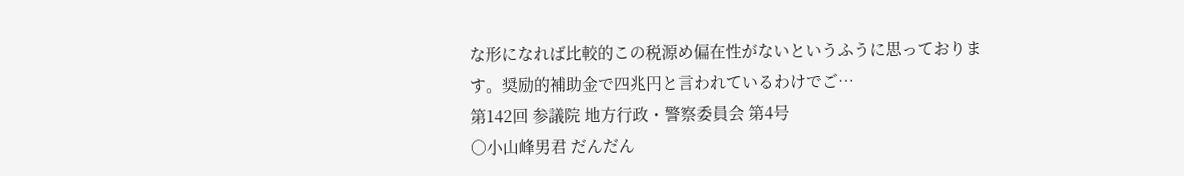な形になれば比較的この税源め偏在性がないというふうに思っております。奨励的補助金で四兆円と言われているわけでご…
第142回 参議院 地方行政・警察委員会 第4号
○小山峰男君 だんだん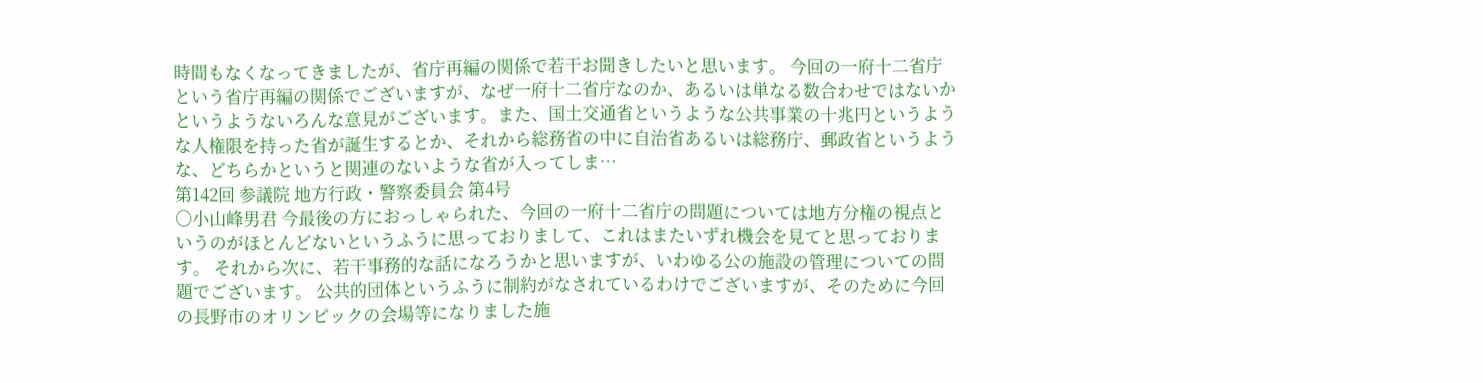時間もなくなってきましたが、省庁再編の関係で若干お聞きしたいと思います。 今回の一府十二省庁という省庁再編の関係でございますが、なぜ一府十二省庁なのか、あるいは単なる数合わせではないかというようないろんな意見がございます。また、国土交通省というような公共事業の十兆円というような人権限を持った省が誕生するとか、それから総務省の中に自治省あるいは総務庁、郵政省というような、どちらかというと関連のないような省が入ってしま…
第142回 参議院 地方行政・警察委員会 第4号
○小山峰男君 今最後の方におっしゃられた、今回の一府十二省庁の問題については地方分権の視点というのがほとんどないというふうに思っておりまして、これはまたいずれ機会を見てと思っております。 それから次に、若干事務的な話になろうかと思いますが、いわゆる公の施設の管理についての問題でございます。 公共的団体というふうに制約がなされているわけでございますが、そのために今回の長野市のオリンピックの会場等になりました施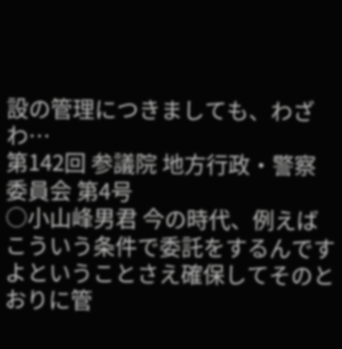設の管理につきましても、わざわ…
第142回 参議院 地方行政・警察委員会 第4号
○小山峰男君 今の時代、例えばこういう条件で委託をするんですよということさえ確保してそのとおりに管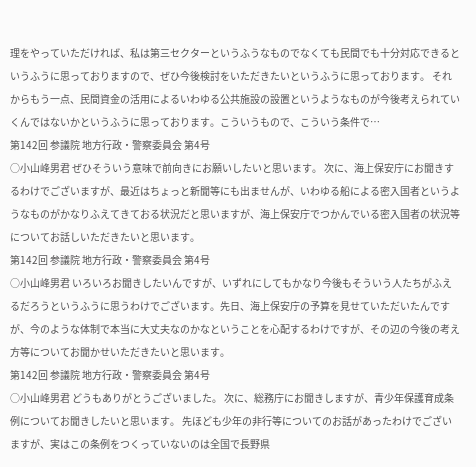理をやっていただければ、私は第三セクターというふうなものでなくても民間でも十分対応できるというふうに思っておりますので、ぜひ今後検討をいただきたいというふうに思っております。 それからもう一点、民間資金の活用によるいわゆる公共施設の設置というようなものが今後考えられていくんではないかというふうに思っております。こういうもので、こういう条件で…
第142回 参議院 地方行政・警察委員会 第4号
○小山峰男君 ぜひそういう意味で前向きにお願いしたいと思います。 次に、海上保安庁にお聞きするわけでございますが、最近はちょっと新聞等にも出ませんが、いわゆる船による密入国者というようなものがかなりふえてきておる状況だと思いますが、海上保安庁でつかんでいる密入国者の状況等についてお話しいただきたいと思います。
第142回 参議院 地方行政・警察委員会 第4号
○小山峰男君 いろいろお聞きしたいんですが、いずれにしてもかなり今後もそういう人たちがふえるだろうというふうに思うわけでございます。先日、海上保安庁の予算を見せていただいたんですが、今のような体制で本当に大丈夫なのかなということを心配するわけですが、その辺の今後の考え方等についてお聞かせいただきたいと思います。
第142回 参議院 地方行政・警察委員会 第4号
○小山峰男君 どうもありがとうございました。 次に、総務庁にお聞きしますが、青少年保護育成条例についてお聞きしたいと思います。 先ほども少年の非行等についてのお話があったわけでございますが、実はこの条例をつくっていないのは全国で長野県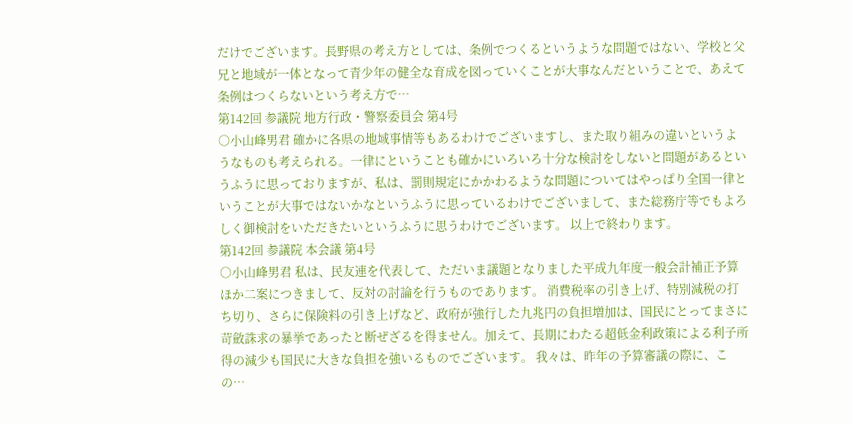だけでございます。長野県の考え方としては、条例でつくるというような問題ではない、学校と父兄と地域が一体となって青少年の健全な育成を図っていくことが大事なんだということで、あえて条例はつくらないという考え方で…
第142回 参議院 地方行政・警察委員会 第4号
○小山峰男君 確かに各県の地域事情等もあるわけでございますし、また取り組みの違いというようなものも考えられる。一律にということも確かにいろいろ十分な検討をしないと問題があるというふうに思っておりますが、私は、罰則規定にかかわるような問題についてはやっぱり全国一律ということが大事ではないかなというふうに思っているわけでございまして、また総務庁等でもよろしく御検討をいただきたいというふうに思うわけでございます。 以上で終わります。
第142回 参議院 本会議 第4号
○小山峰男君 私は、民友連を代表して、ただいま議題となりました平成九年度一般会計補正予算ほか二案につきまして、反対の討論を行うものであります。 消費税率の引き上げ、特別減税の打ち切り、さらに保険料の引き上げなど、政府が強行した九兆円の負担増加は、国民にとってまさに苛斂誅求の暴挙であったと断ぜざるを得ません。加えて、長期にわたる超低金利政策による利子所得の減少も国民に大きな負担を強いるものでございます。 我々は、昨年の予算審議の際に、この…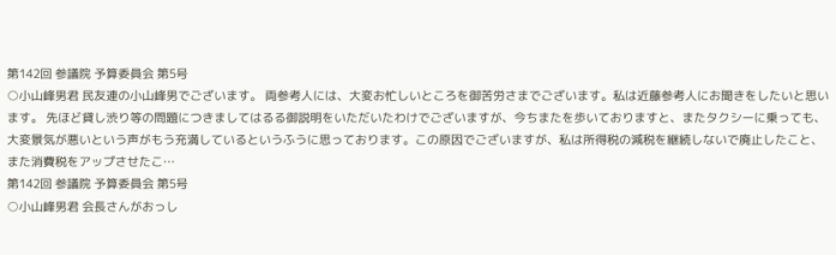第142回 参議院 予算委員会 第5号
○小山峰男君 民友連の小山峰男でございます。 両参考人には、大変お忙しいところを御苦労さまでございます。私は近藤参考人にお聞きをしたいと思います。 先ほど貸し渋り等の問題につきましてはるる御説明をいただいたわけでございますが、今ちまたを歩いておりますと、またタクシーに乗っても、大変景気が悪いという声がもう充満しているというふうに思っております。この原因でございますが、私は所得税の減税を継続しないで廃止したこと、また消費税をアップさせたこ…
第142回 参議院 予算委員会 第5号
○小山峰男君 会長さんがおっし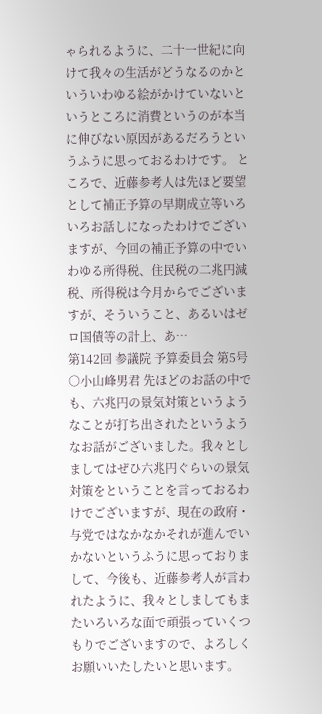ゃられるように、二十一世紀に向けて我々の生活がどうなるのかといういわゆる絵がかけていないというところに消費というのが本当に伸びない原因があるだろうというふうに思っておるわけです。 ところで、近藤参考人は先ほど要望として補正予算の早期成立等いろいろお話しになったわけでございますが、今回の補正予算の中でいわゆる所得税、住民税の二兆円減税、所得税は今月からでございますが、そういうこと、あるいはゼロ国債等の計上、あ…
第142回 参議院 予算委員会 第5号
○小山峰男君 先ほどのお話の中でも、六兆円の景気対策というようなことが打ち出されたというようなお話がございました。我々としましてはぜひ六兆円ぐらいの景気対策をということを言っておるわけでございますが、現在の政府・与党ではなかなかそれが進んでいかないというふうに思っておりまして、今後も、近藤参考人が言われたように、我々としましてもまたいろいろな面で頑張っていくつもりでございますので、よろしくお願いいたしたいと思います。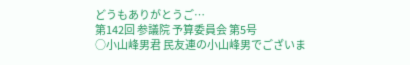どうもありがとうご…
第142回 参議院 予算委員会 第5号
○小山峰男君 民友連の小山峰男でございま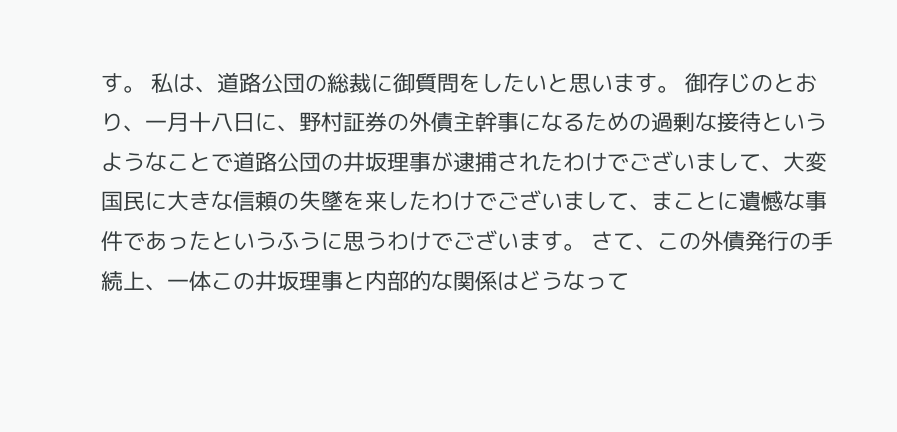す。 私は、道路公団の総裁に御質問をしたいと思います。 御存じのとおり、一月十八日に、野村証券の外債主幹事になるための過剰な接待というようなことで道路公団の井坂理事が逮捕されたわけでございまして、大変国民に大きな信頼の失墜を来したわけでございまして、まことに遺憾な事件であったというふうに思うわけでございます。 さて、この外債発行の手続上、一体この井坂理事と内部的な関係はどうなって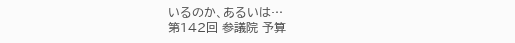いるのか、あるいは…
第142回 参議院 予算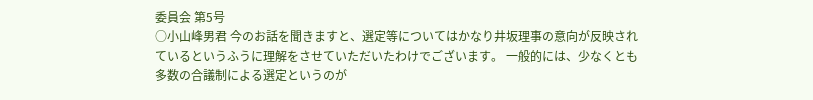委員会 第5号
○小山峰男君 今のお話を聞きますと、選定等についてはかなり井坂理事の意向が反映されているというふうに理解をさせていただいたわけでございます。 一般的には、少なくとも多数の合議制による選定というのが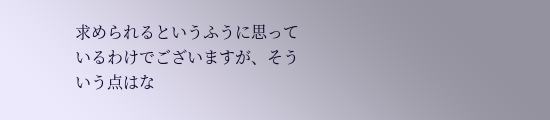求められるというふうに思っているわけでございますが、そういう点はな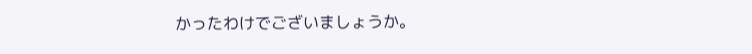かったわけでございましょうか。